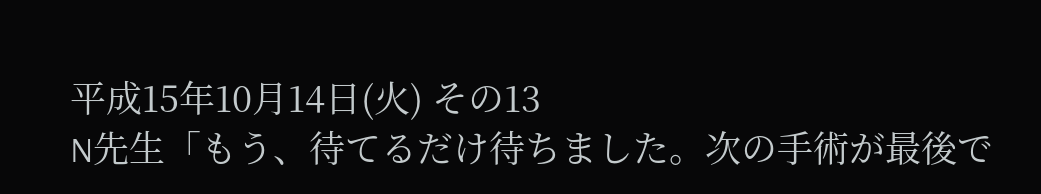平成15年10月14日(火) その13
N先生「もう、待てるだけ待ちました。次の手術が最後で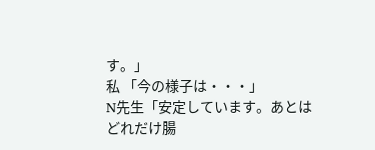す。」
私 「今の様子は・・・」
N先生「安定しています。あとはどれだけ腸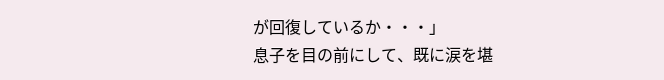が回復しているか・・・」
息子を目の前にして、既に涙を堪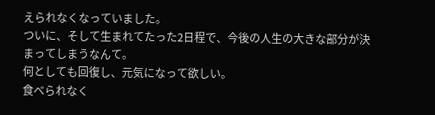えられなくなっていました。
ついに、そして生まれてたった2日程で、今後の人生の大きな部分が決まってしまうなんて。
何としても回復し、元気になって欲しい。
食べられなく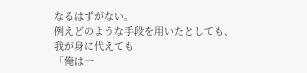なるはずがない。
例えどのような手段を用いたとしても、我が身に代えても
「俺は一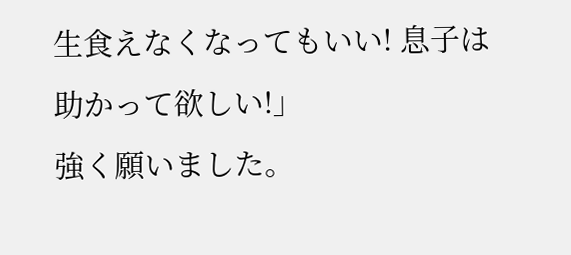生食えなくなってもいい! 息子は助かって欲しい!」
強く願いました。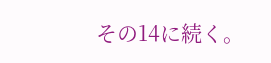その14に続く。